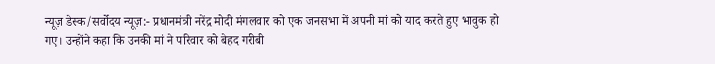न्यूज़ डेस्क/सर्वोदय न्यूज़:- प्रधानमंत्री नरेंद्र मोदी मंगलवार को एक जनसभा में अपनी मां को याद करते हुए भावुक हो गए। उन्होंने कहा कि उनकी मां ने परिवार को बेहद गरीबी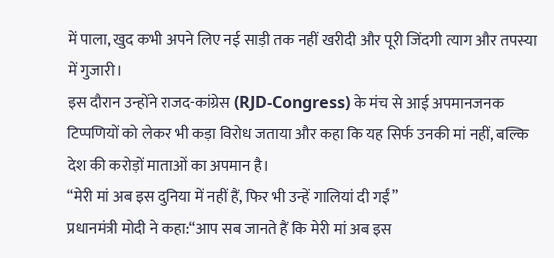में पाला, खुद कभी अपने लिए नई साड़ी तक नहीं खरीदी और पूरी जिंदगी त्याग और तपस्या में गुजारी।
इस दौरान उन्होंने राजद-कांग्रेस (RJD-Congress) के मंच से आई अपमानजनक टिप्पणियों को लेकर भी कड़ा विरोध जताया और कहा कि यह सिर्फ उनकी मां नहीं, बल्कि देश की करोड़ों माताओं का अपमान है।
“मेरी मां अब इस दुनिया में नहीं हैं, फिर भी उन्हें गालियां दी गईं”
प्रधानमंत्री मोदी ने कहा:“आप सब जानते हैं कि मेरी मां अब इस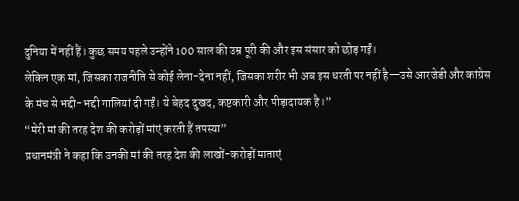दुनिया में नहीं हैं। कुछ समय पहले उन्होंने 100 साल की उम्र पूरी की और इस संसार को छोड़ गईं।
लेकिन एक मां, जिसका राजनीति से कोई लेना-देना नहीं, जिसका शरीर भी अब इस धरती पर नहीं है—उसे आरजेडी और कांग्रेस के मंच से भद्दी-भद्दी गालियां दी गईं। ये बेहद दुखद, कष्टकारी और पीड़ादायक है।”
“मेरी मां की तरह देश की करोड़ों मांएं करती हैं तपस्या”
प्रधानमंत्री ने कहा कि उनकी मां की तरह देश की लाखों-करोड़ों माताएं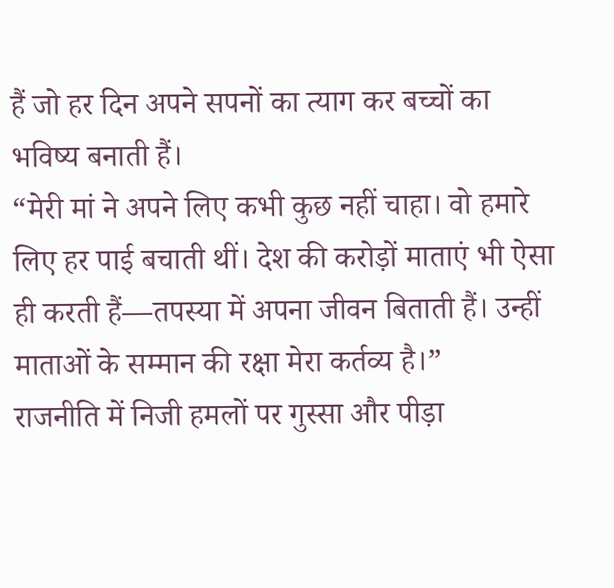हैं जो हर दिन अपने सपनों का त्याग कर बच्चों का भविष्य बनाती हैं।
“मेरी मां ने अपने लिए कभी कुछ नहीं चाहा। वो हमारे लिए हर पाई बचाती थीं। देश की करोड़ों माताएं भी ऐसा ही करती हैं—तपस्या में अपना जीवन बिताती हैं। उन्हीं माताओं के सम्मान की रक्षा मेरा कर्तव्य है।”
राजनीति में निजी हमलों पर गुस्सा और पीड़ा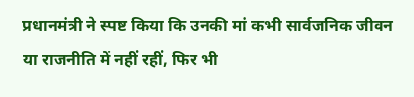प्रधानमंत्री ने स्पष्ट किया कि उनकी मां कभी सार्वजनिक जीवन या राजनीति में नहीं रहीं, फिर भी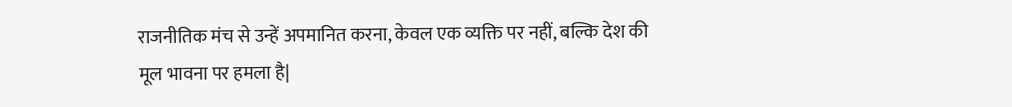राजनीतिक मंच से उन्हें अपमानित करना, केवल एक व्यक्ति पर नहीं, बल्कि देश की मूल भावना पर हमला है|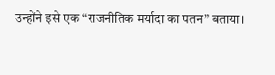उन्होंने इसे एक “राजनीतिक मर्यादा का पतन” बताया।